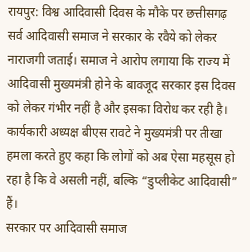रायपुर: विश्व आदिवासी दिवस के मौके पर छत्तीसगढ़ सर्व आदिवासी समाज ने सरकार के रवैये को लेकर नाराजगी जताई। समाज ने आरोप लगाया कि राज्य में आदिवासी मुख्यमंत्री होने के बावजूद सरकार इस दिवस को लेकर गंभीर नहीं है और इसका विरोध कर रही है। कार्यकारी अध्यक्ष बीएस रावटे ने मुख्यमंत्री पर तीखा हमला करते हुए कहा कि लोगों को अब ऐसा महसूस हो रहा है कि वे असली नहीं, बल्कि “डुप्लीकेट आदिवासी” हैं।
सरकार पर आदिवासी समाज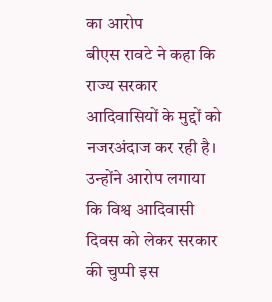का आरोप
बीएस रावटे ने कहा कि राज्य सरकार आदिवासियों के मुद्दों को नजरअंदाज कर रही है। उन्होंने आरोप लगाया कि विश्व आदिवासी दिवस को लेकर सरकार की चुप्पी इस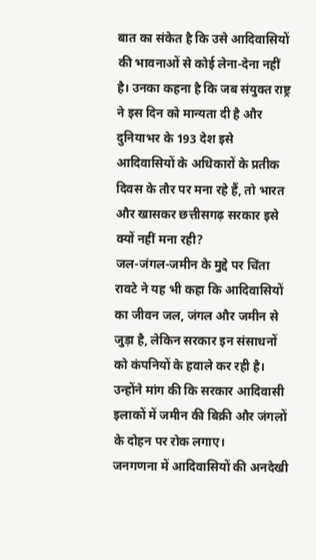बात का संकेत है कि उसे आदिवासियों की भावनाओं से कोई लेना-देना नहीं है। उनका कहना है कि जब संयुक्त राष्ट्र ने इस दिन को मान्यता दी है और दुनियाभर के 193 देश इसे आदिवासियों के अधिकारों के प्रतीक दिवस के तौर पर मना रहे हैं, तो भारत और खासकर छत्तीसगढ़ सरकार इसे क्यों नहीं मना रही?
जल-जंगल-जमीन के मुद्दे पर चिंता
रावटे ने यह भी कहा कि आदिवासियों का जीवन जल, जंगल और जमीन से जुड़ा है, लेकिन सरकार इन संसाधनों को कंपनियों के हवाले कर रही है। उन्होंने मांग की कि सरकार आदिवासी इलाकों में जमीन की बिक्री और जंगलों के दोहन पर रोक लगाए।
जनगणना में आदिवासियों की अनदेखी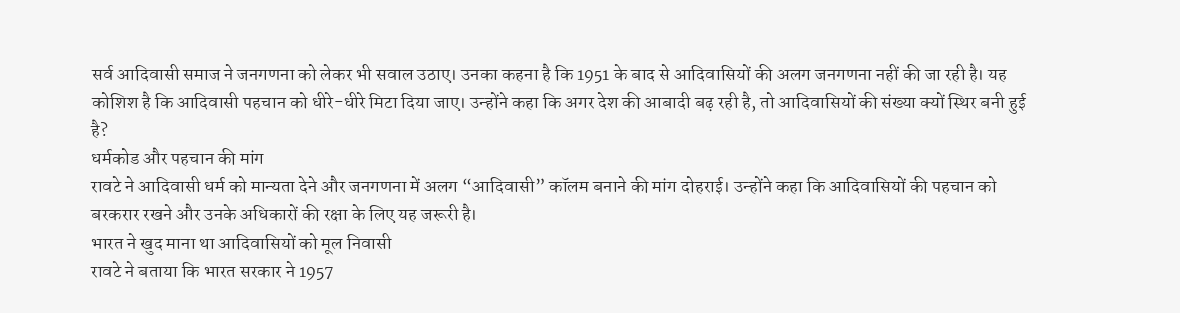सर्व आदिवासी समाज ने जनगणना को लेकर भी सवाल उठाए। उनका कहना है कि 1951 के बाद से आदिवासियों की अलग जनगणना नहीं की जा रही है। यह कोशिश है कि आदिवासी पहचान को धीरे-धीरे मिटा दिया जाए। उन्होंने कहा कि अगर देश की आबादी बढ़ रही है, तो आदिवासियों की संख्या क्यों स्थिर बनी हुई है?
धर्मकोड और पहचान की मांग
रावटे ने आदिवासी धर्म को मान्यता देने और जनगणना में अलग “आदिवासी” कॉलम बनाने की मांग दोहराई। उन्होंने कहा कि आदिवासियों की पहचान को बरकरार रखने और उनके अधिकारों की रक्षा के लिए यह जरूरी है।
भारत ने खुद माना था आदिवासियों को मूल निवासी
रावटे ने बताया कि भारत सरकार ने 1957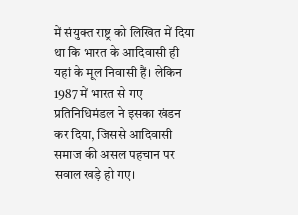में संयुक्त राष्ट्र को लिखित में दिया था कि भारत के आदिवासी ही यहां के मूल निवासी हैं। लेकिन 1987 में भारत से गए प्रतिनिधिमंडल ने इसका खंडन कर दिया, जिससे आदिवासी समाज की असल पहचान पर सवाल खड़े हो गए।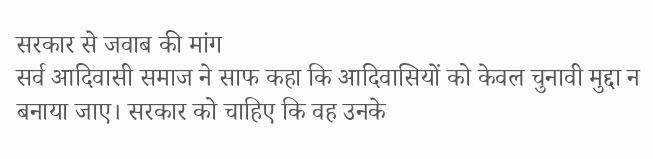सरकार से जवाब की मांग
सर्व आदिवासी समाज ने साफ कहा कि आदिवासियों को केवल चुनावी मुद्दा न बनाया जाए। सरकार को चाहिए कि वह उनके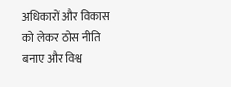अधिकारों और विकास को लेकर ठोस नीति बनाए और विश्व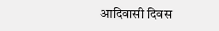आदिवासी दिवस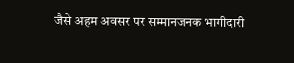जैसे अहम अवसर पर सम्मानजनक भागीदारी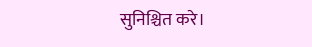सुनिश्चित करे।